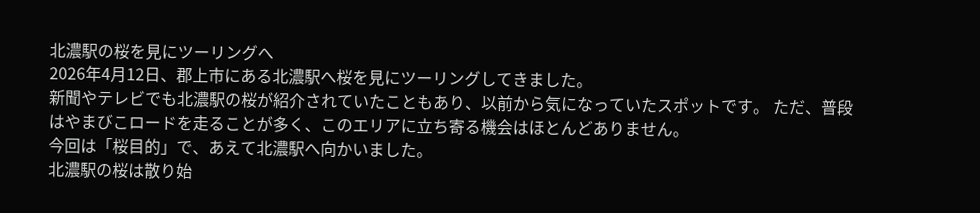北濃駅の桜を見にツーリングへ
2026年4月12日、郡上市にある北濃駅へ桜を見にツーリングしてきました。
新聞やテレビでも北濃駅の桜が紹介されていたこともあり、以前から気になっていたスポットです。 ただ、普段はやまびこロードを走ることが多く、このエリアに立ち寄る機会はほとんどありません。
今回は「桜目的」で、あえて北濃駅へ向かいました。
北濃駅の桜は散り始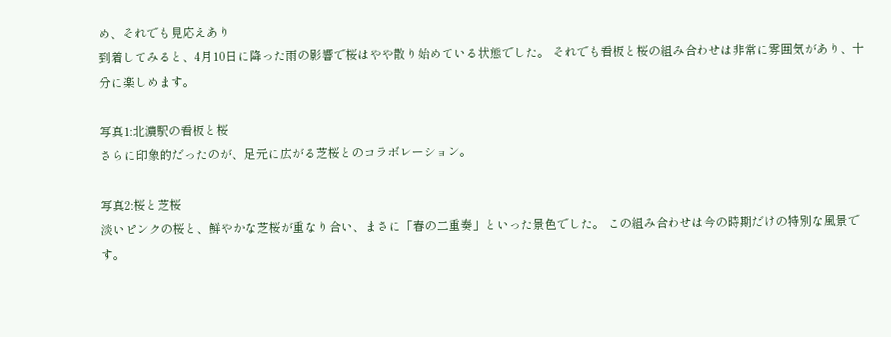め、それでも見応えあり
到着してみると、4月10日に降った雨の影響で桜はやや散り始めている状態でした。 それでも看板と桜の組み合わせは非常に雰囲気があり、十分に楽しめます。

写真1:北濃駅の看板と桜
さらに印象的だったのが、足元に広がる芝桜とのコラボレーション。

写真2:桜と芝桜
淡いピンクの桜と、鮮やかな芝桜が重なり合い、まさに「春の二重奏」といった景色でした。 この組み合わせは今の時期だけの特別な風景です。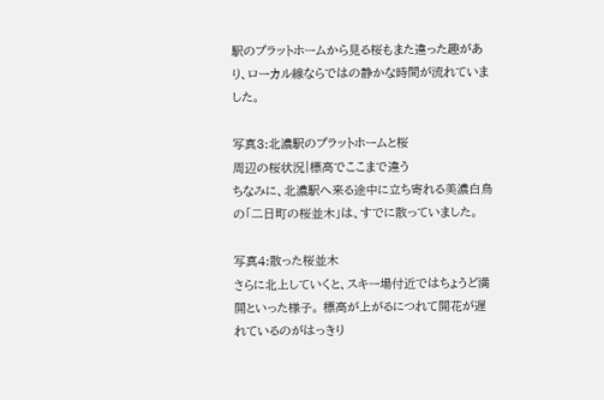駅のプラットホームから見る桜もまた違った趣があり、ローカル線ならではの静かな時間が流れていました。

写真3:北濃駅のプラットホームと桜
周辺の桜状況|標高でここまで違う
ちなみに、北濃駅へ来る途中に立ち寄れる美濃白鳥の「二日町の桜並木」は、すでに散っていました。

写真4:散った桜並木
さらに北上していくと、スキー場付近ではちょうど満開といった様子。 標高が上がるにつれて開花が遅れているのがはっきり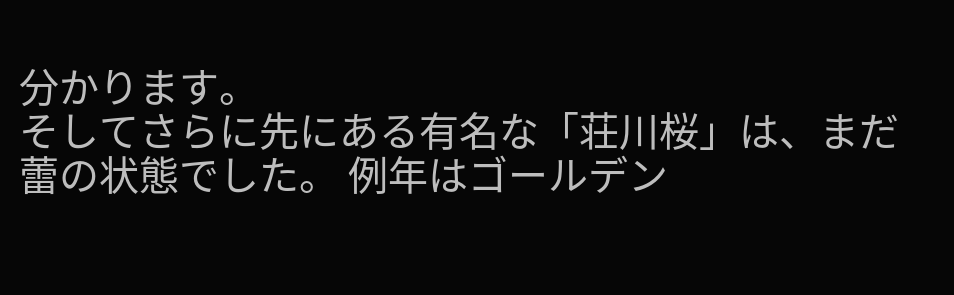分かります。
そしてさらに先にある有名な「荘川桜」は、まだ蕾の状態でした。 例年はゴールデン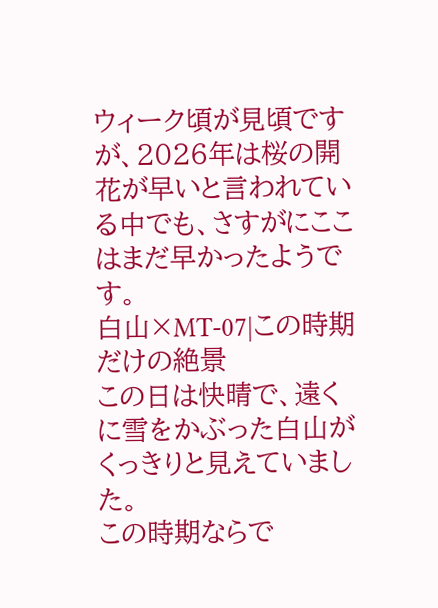ウィーク頃が見頃ですが、2026年は桜の開花が早いと言われている中でも、さすがにここはまだ早かったようです。
白山×MT-07|この時期だけの絶景
この日は快晴で、遠くに雪をかぶった白山がくっきりと見えていました。
この時期ならで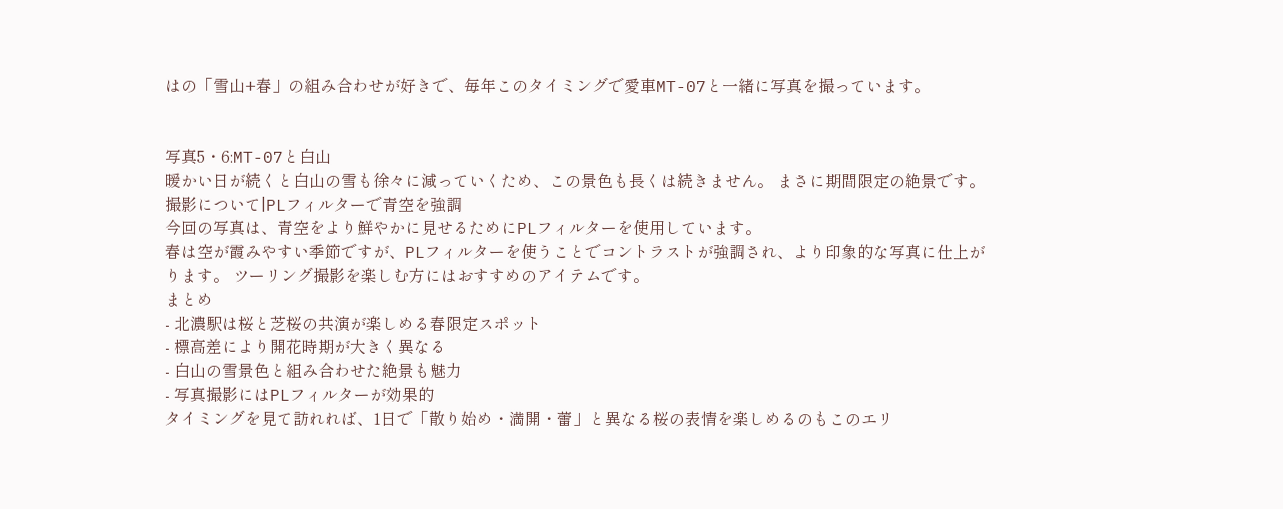はの「雪山+春」の組み合わせが好きで、毎年このタイミングで愛車MT-07と一緒に写真を撮っています。


写真5・6:MT-07と白山
暖かい日が続くと白山の雪も徐々に減っていくため、この景色も長くは続きません。 まさに期間限定の絶景です。
撮影について|PLフィルターで青空を強調
今回の写真は、青空をより鮮やかに見せるためにPLフィルターを使用しています。
春は空が霞みやすい季節ですが、PLフィルターを使うことでコントラストが強調され、より印象的な写真に仕上がります。 ツーリング撮影を楽しむ方にはおすすめのアイテムです。
まとめ
- 北濃駅は桜と芝桜の共演が楽しめる春限定スポット
- 標高差により開花時期が大きく異なる
- 白山の雪景色と組み合わせた絶景も魅力
- 写真撮影にはPLフィルターが効果的
タイミングを見て訪れれば、1日で「散り始め・満開・蕾」と異なる桜の表情を楽しめるのもこのエリ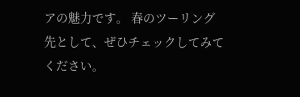アの魅力です。 春のツーリング先として、ぜひチェックしてみてください。